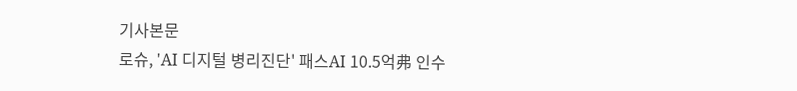기사본문
로슈, 'AI 디지털 병리진단' 패스AI 10.5억弗 인수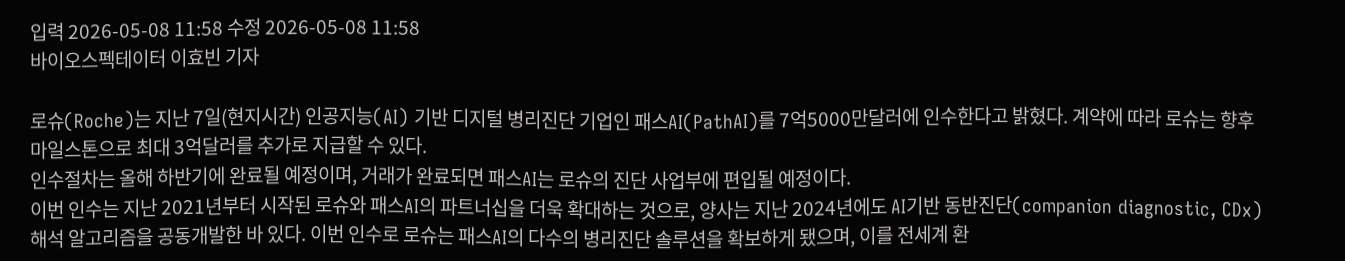입력 2026-05-08 11:58 수정 2026-05-08 11:58
바이오스펙테이터 이효빈 기자

로슈(Roche)는 지난 7일(현지시간) 인공지능(AI) 기반 디지털 병리진단 기업인 패스AI(PathAI)를 7억5000만달러에 인수한다고 밝혔다. 계약에 따라 로슈는 향후 마일스톤으로 최대 3억달러를 추가로 지급할 수 있다.
인수절차는 올해 하반기에 완료될 예정이며, 거래가 완료되면 패스AI는 로슈의 진단 사업부에 편입될 예정이다.
이번 인수는 지난 2021년부터 시작된 로슈와 패스AI의 파트너십을 더욱 확대하는 것으로, 양사는 지난 2024년에도 AI기반 동반진단(companion diagnostic, CDx) 해석 알고리즘을 공동개발한 바 있다. 이번 인수로 로슈는 패스AI의 다수의 병리진단 솔루션을 확보하게 됐으며, 이를 전세계 환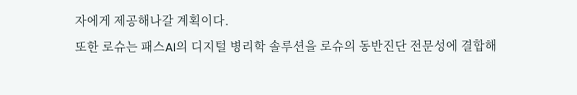자에게 제공해나갈 계획이다.
또한 로슈는 패스AI의 디지털 병리학 솔루션을 로슈의 동반진단 전문성에 결합해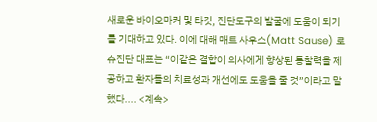새로운 바이오마커 및 타깃, 진단도구의 발굴에 도움이 되기를 기대하고 있다. 이에 대해 매트 사우스(Matt Sause) 로슈진단 대표는 “이같은 결합이 의사에게 향상된 통찰력을 제공하고 환자들의 치료성과 개선에도 도움을 줄 것”이라고 말했다.... <계속>